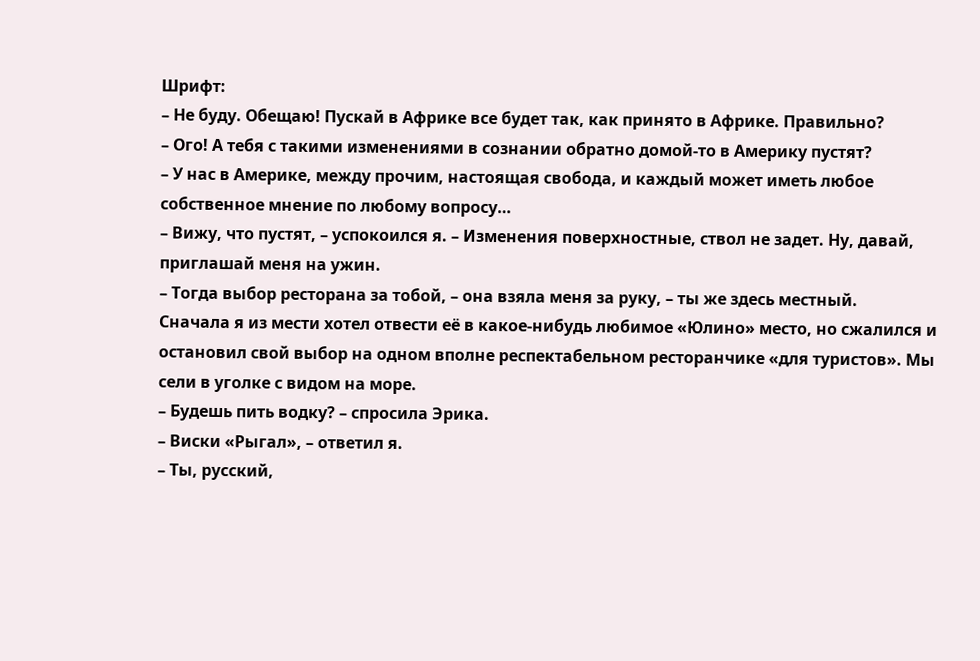Шрифт:
– Не буду. Обещаю! Пускай в Африке все будет так, как принято в Африке. Правильно?
– Ого! А тебя с такими изменениями в сознании обратно домой-то в Америку пустят?
– У нас в Америке, между прочим, настоящая свобода, и каждый может иметь любое собственное мнение по любому вопросу…
– Вижу, что пустят, – успокоился я. – Изменения поверхностные, ствол не задет. Ну, давай, приглашай меня на ужин.
– Тогда выбор ресторана за тобой, – она взяла меня за руку, – ты же здесь местный.
Сначала я из мести хотел отвести её в какое-нибудь любимое «Юлино» место, но сжалился и остановил свой выбор на одном вполне респектабельном ресторанчике «для туристов». Мы сели в уголке с видом на море.
– Будешь пить водку? – спросила Эрика.
– Виски «Рыгал», – ответил я.
– Ты, русский,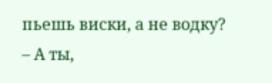пьешь виски, а не водку?
– А ты,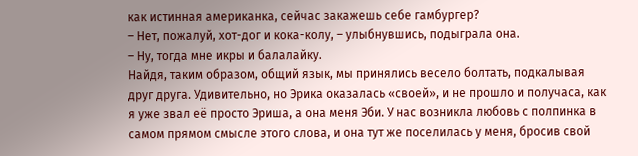как истинная американка, сейчас закажешь себе гамбургер?
– Нет, пожалуй, хот-дог и кока-колу, – улыбнувшись, подыграла она.
– Ну, тогда мне икры и балалайку.
Найдя, таким образом, общий язык, мы принялись весело болтать, подкалывая друг друга. Удивительно, но Эрика оказалась «своей», и не прошло и получаса, как я уже звал её просто Эриша, а она меня Эби. У нас возникла любовь с полпинка в самом прямом смысле этого слова, и она тут же поселилась у меня, бросив свой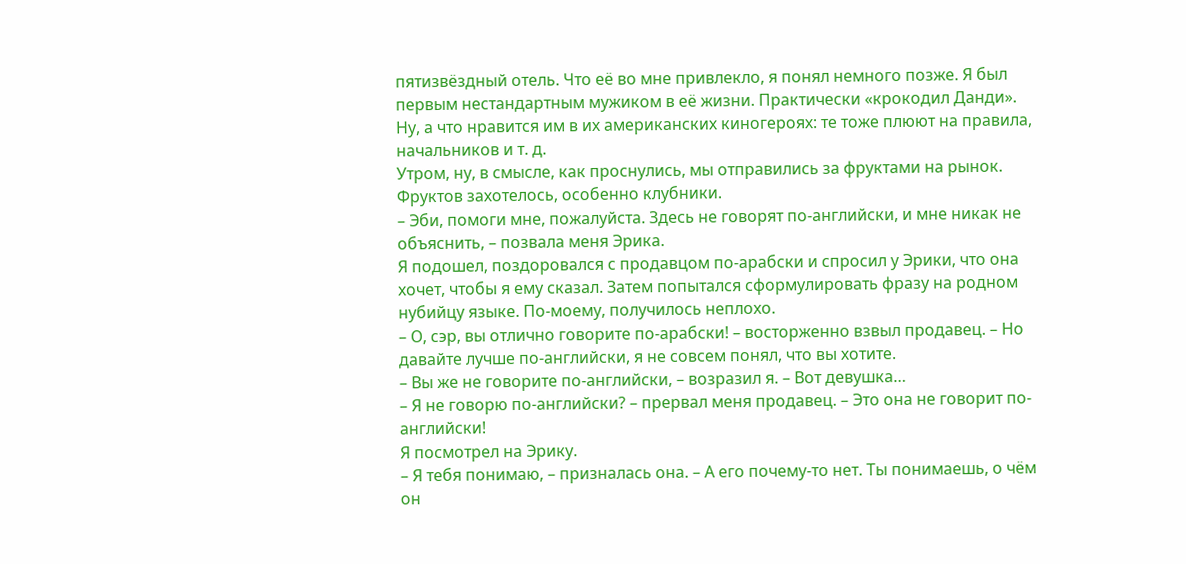пятизвёздный отель. Что её во мне привлекло, я понял немного позже. Я был первым нестандартным мужиком в её жизни. Практически «крокодил Данди». Ну, а что нравится им в их американских киногероях: те тоже плюют на правила, начальников и т. д.
Утром, ну, в смысле, как проснулись, мы отправились за фруктами на рынок. Фруктов захотелось, особенно клубники.
– Эби, помоги мне, пожалуйста. Здесь не говорят по-английски, и мне никак не объяснить, – позвала меня Эрика.
Я подошел, поздоровался с продавцом по-арабски и спросил у Эрики, что она хочет, чтобы я ему сказал. Затем попытался сформулировать фразу на родном нубийцу языке. По-моему, получилось неплохо.
– О, сэр, вы отлично говорите по-арабски! – восторженно взвыл продавец. – Но давайте лучше по-английски, я не совсем понял, что вы хотите.
– Вы же не говорите по-английски, – возразил я. – Вот девушка…
– Я не говорю по-английски? – прервал меня продавец. – Это она не говорит по-английски!
Я посмотрел на Эрику.
– Я тебя понимаю, – призналась она. – А его почему-то нет. Ты понимаешь, о чём он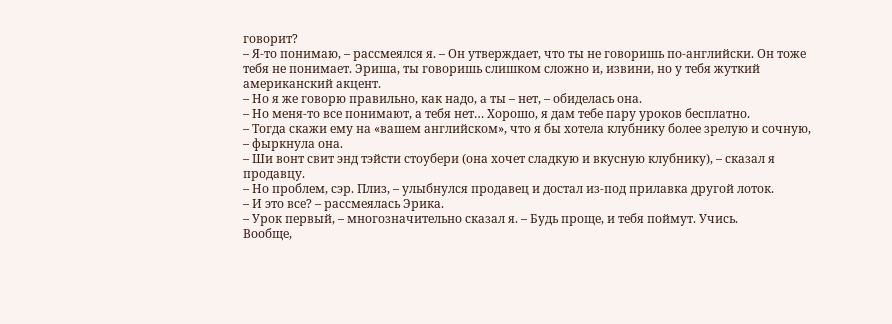говорит?
– Я-то понимаю, – рассмеялся я. – Он утверждает, что ты не говоришь по-английски. Он тоже тебя не понимает. Эриша, ты говоришь слишком сложно и, извини, но у тебя жуткий американский акцент.
– Но я же говорю правильно, как надо, а ты – нет, – обиделась она.
– Но меня-то все понимают, а тебя нет… Хорошо, я дам тебе пару уроков бесплатно.
– Тогда скажи ему на «вашем английском», что я бы хотела клубнику более зрелую и сочную, – фыркнула она.
– Ши вонт свит энд тэйсти стоубери (она хочет сладкую и вкусную клубнику), – сказал я продавцу.
– Но проблем, сэр. Плиз, – улыбнулся продавец и достал из-под прилавка другой лоток.
– И это все? – рассмеялась Эрика.
– Урок первый, – многозначительно сказал я. – Будь проще, и тебя поймут. Учись.
Вообще,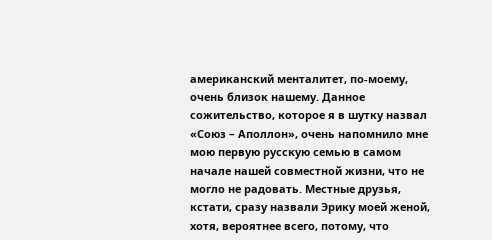американский менталитет, по-моему, очень близок нашему. Данное сожительство, которое я в шутку назвал «Союз – Аполлон», очень напомнило мне мою первую русскую семью в самом начале нашей совместной жизни, что не могло не радовать. Местные друзья, кстати, сразу назвали Эрику моей женой, хотя, вероятнее всего, потому, что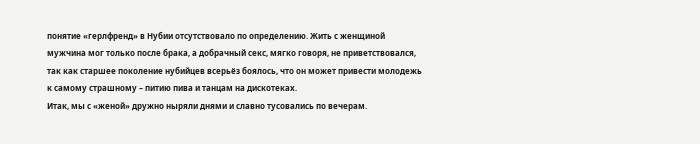понятие «герлфренд» в Нубии отсутствовало по определению. Жить с женщиной мужчина мог только после брака, а добрачный секс, мягко говоря, не приветствовался, так как старшее поколение нубийцев всерьёз боялось, что он может привести молодежь к самому страшному – питию пива и танцам на дискотеках.
Итак, мы с «женой» дружно ныряли днями и славно тусовались по вечерам.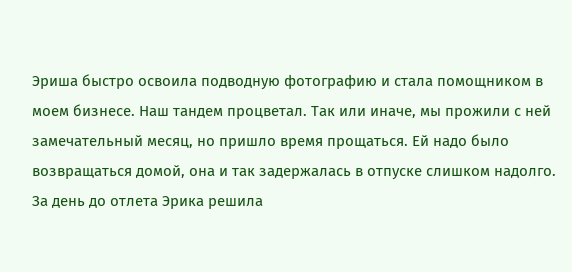Эриша быстро освоила подводную фотографию и стала помощником в моем бизнесе. Наш тандем процветал. Так или иначе, мы прожили с ней замечательный месяц, но пришло время прощаться. Ей надо было возвращаться домой, она и так задержалась в отпуске слишком надолго.
За день до отлета Эрика решила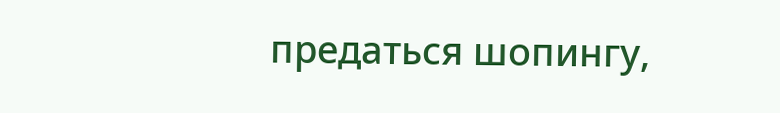предаться шопингу,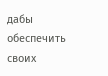дабы обеспечить своих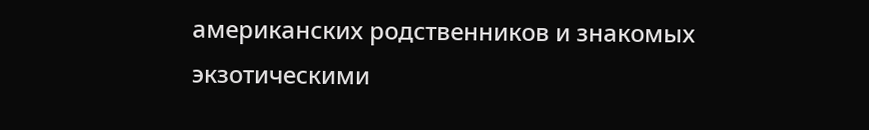американских родственников и знакомых экзотическими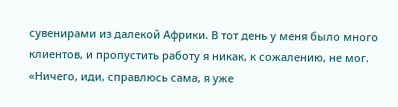сувенирами из далекой Африки. В тот день у меня было много клиентов, и пропустить работу я никак, к сожалению, не мог. «Ничего, иди, справлюсь сама, я уже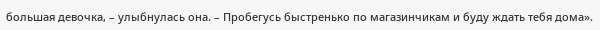большая девочка, – улыбнулась она. – Пробегусь быстренько по магазинчикам и буду ждать тебя дома».